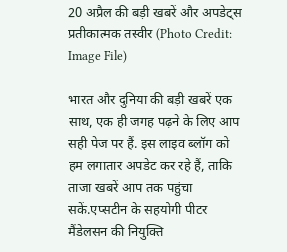20 अप्रैल की बड़ी खबरें और अपडेट्स
प्रतीकात्मक तस्वीर (Photo Credit: Image File)

भारत और दुनिया की बड़ी खबरें एक साथ, एक ही जगह पढ़ने के लिए आप सही पेज पर हैं. इस लाइव ब्लॉग को हम लगातार अपडेट कर रहे हैं, ताकि ताजा खबरें आप तक पहुंचा सकें.एप्सटीन के सहयोगी पीटर मैंडेलसन की नियुक्ति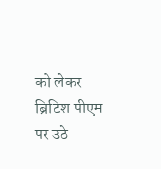को लेकर ब्रिटिश पीएम पर उठे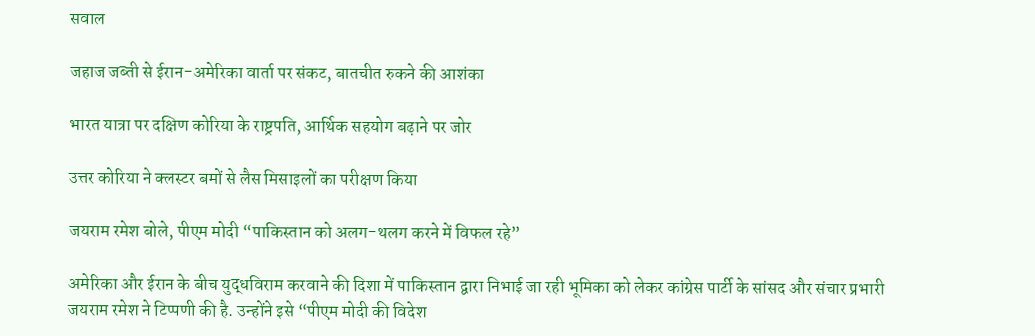सवाल

जहाज जब्ती से ईरान-अमेरिका वार्ता पर संकट, बातचीत रुकने की आशंका

भारत यात्रा पर दक्षिण कोरिया के राष्ट्रपति, आर्थिक सहयोग बढ़ाने पर जोर

उत्तर कोरिया ने क्लस्टर बमों से लैस मिसाइलों का परीक्षण किया

जयराम रमेश बोले, पीएम मोदी “पाकिस्तान को अलग-थलग करने में विफल रहे”

अमेरिका और ईरान के बीच युद्धविराम करवाने की दिशा में पाकिस्तान द्वारा निभाई जा रही भूमिका को लेकर कांग्रेस पार्टी के सांसद और संचार प्रभारी जयराम रमेश ने टिप्पणी की है. उन्होंने इसे “पीएम मोदी की विदेश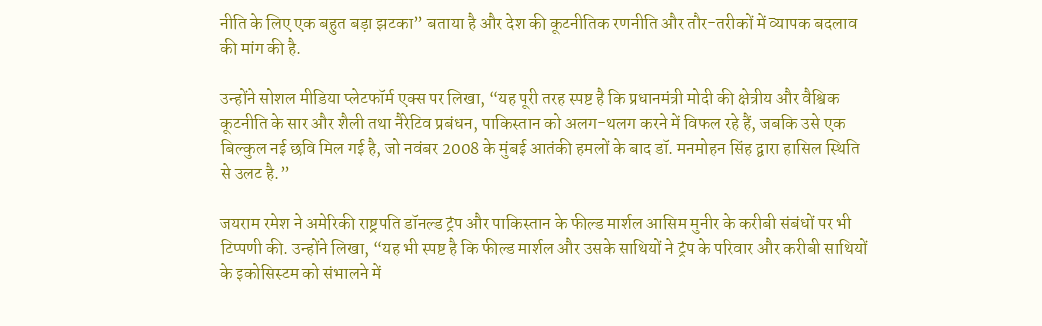नीति के लिए एक बहुत बड़ा झटका” बताया है और देश की कूटनीतिक रणनीति और तौर-तरीकों में व्यापक बदलाव की मांग की है.

उन्होंने सोशल मीडिया प्लेटफॉर्म एक्स पर लिखा, “यह पूरी तरह स्पष्ट है कि प्रधानमंत्री मोदी की क्षेत्रीय और वैश्विक कूटनीति के सार और शैली तथा नैरेटिव प्रबंधन, पाकिस्तान को अलग-थलग करने में विफल रहे हैं, जबकि उसे एक बिल्कुल नई छवि मिल गई है, जो नवंबर 2008 के मुंबई आतंकी हमलों के बाद डॉ. मनमोहन सिंह द्वारा हासिल स्थिति से उलट है.”

जयराम रमेश ने अमेरिकी राष्ट्रपति डॉनल्ड ट्रंप और पाकिस्तान के फील्ड मार्शल आसिम मुनीर के करीबी संबंधों पर भी टिप्पणी की. उन्होंने लिखा, “यह भी स्पष्ट है कि फील्ड मार्शल और उसके साथियों ने ट्रंप के परिवार और करीबी साथियों के इकोसिस्टम को संभालने में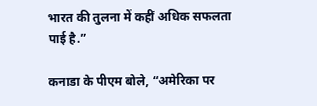भारत की तुलना में कहीं अधिक सफलता पाई है.”

कनाडा के पीएम बोले, “अमेरिका पर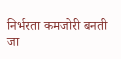निर्भरता कमजोरी बनती जा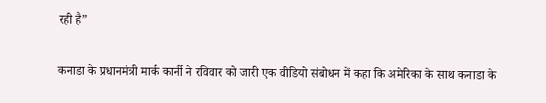रही है”

कनाडा के प्रधानमंत्री मार्क कार्नी ने रविवार को जारी एक वीडियो संबोधन में कहा कि अमेरिका के साथ कनाडा के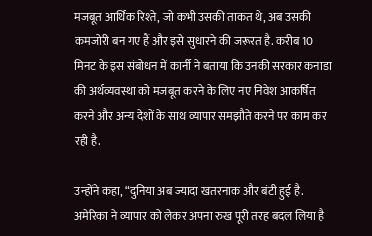मजबूत आर्थिक रिश्ते, जो कभी उसकी ताकत थे, अब उसकी कमजोरी बन गए हैं और इसे सुधारने की जरूरत है. करीब 10 मिनट के इस संबोधन में कार्नी ने बताया कि उनकी सरकार कनाडा की अर्थव्यवस्था को मजबूत करने के लिए नए निवेश आकर्षित करने और अन्य देशों के साथ व्यापार समझौते करने पर काम कर रही है.

उन्होंने कहा, “दुनिया अब ज्यादा खतरनाक और बंटी हुई है. अमेरिका ने व्यापार को लेकर अपना रुख पूरी तरह बदल लिया है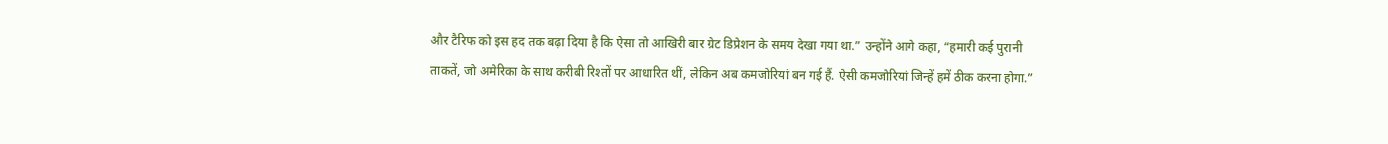और टैरिफ को इस हद तक बढ़ा दिया है कि ऐसा तो आखिरी बार ग्रेट डिप्रेशन के समय देखा गया था.” उन्होंने आगे कहा, “हमारी कई पुरानी ताकतें, जो अमेरिका के साथ करीबी रिश्तों पर आधारित थीं, लेकिन अब कमजोरियां बन गई हैं. ऐसी कमजोरियां जिन्हें हमें ठीक करना होगा.”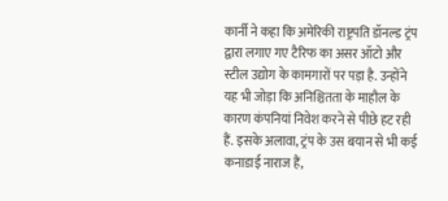कार्नी ने कहा कि अमेरिकी राष्ट्रपति डॉनल्ड ट्रंप द्वारा लगाए गए टैरिफ का असर ऑटो और स्टील उद्योग के कामगारों पर पड़ा है. उन्होंने यह भी जोड़ा कि अनिश्चितता के माहौल के कारण कंपनियां निवेश करने से पीछे हट रही हैं. इसके अलावा, ट्रंप के उस बयान से भी कई कनाडाई नाराज हैं,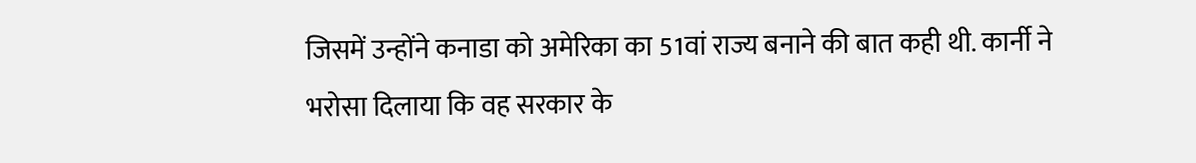जिसमें उन्होंने कनाडा को अमेरिका का 51वां राज्य बनाने की बात कही थी. कार्नी ने भरोसा दिलाया कि वह सरकार के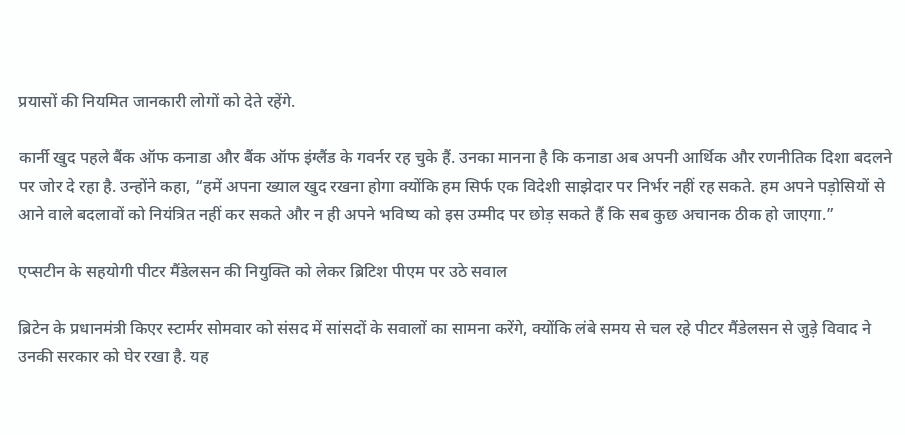प्रयासों की नियमित जानकारी लोगों को देते रहेंगे.

कार्नी खुद पहले बैंक ऑफ कनाडा और बैंक ऑफ इंग्लैंड के गवर्नर रह चुके हैं. उनका मानना है कि कनाडा अब अपनी आर्थिक और रणनीतिक दिशा बदलने पर जोर दे रहा है. उन्होंने कहा, “हमें अपना ख्याल खुद रखना होगा क्योंकि हम सिर्फ एक विदेशी साझेदार पर निर्भर नहीं रह सकते. हम अपने पड़ोसियों से आने वाले बदलावों को नियंत्रित नहीं कर सकते और न ही अपने भविष्य को इस उम्मीद पर छोड़ सकते हैं कि सब कुछ अचानक ठीक हो जाएगा.”

एप्सटीन के सहयोगी पीटर मैंडेलसन की नियुक्ति को लेकर ब्रिटिश पीएम पर उठे सवाल

ब्रिटेन के प्रधानमंत्री किएर स्टार्मर सोमवार को संसद में सांसदों के सवालों का सामना करेंगे, क्योंकि लंबे समय से चल रहे पीटर मैंडेलसन से जुड़े विवाद ने उनकी सरकार को घेर रखा है. यह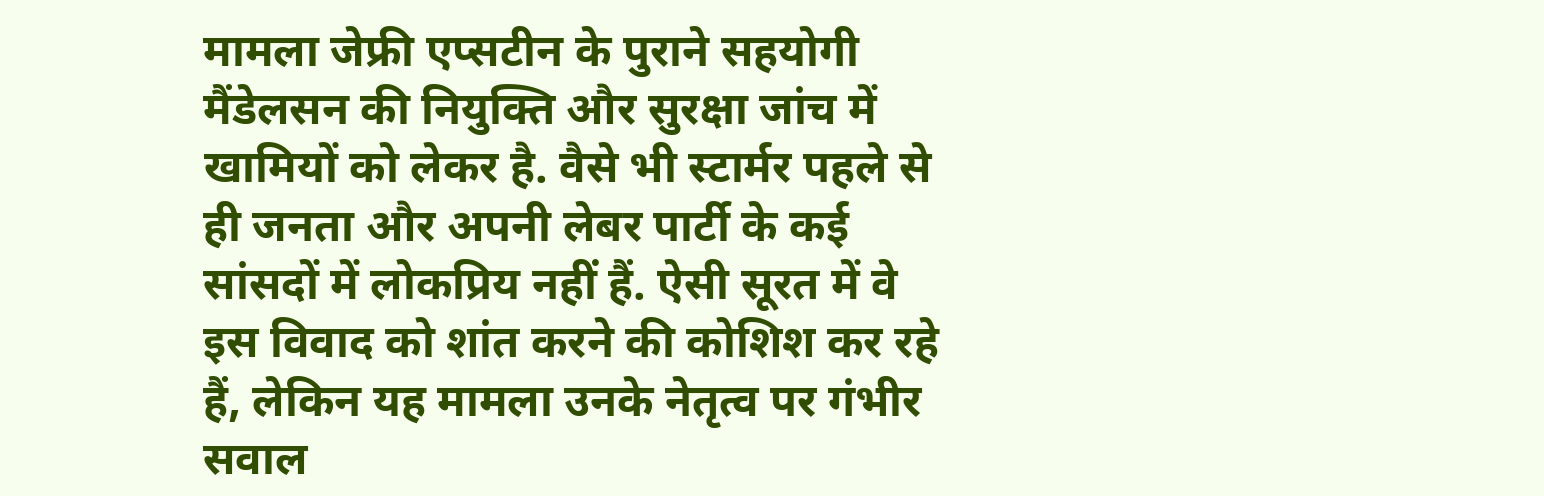मामला जेफ्री एप्सटीन के पुराने सहयोगी मैंडेलसन की नियुक्ति और सुरक्षा जांच में खामियों को लेकर है. वैसे भी स्टार्मर पहले से ही जनता और अपनी लेबर पार्टी के कई सांसदों में लोकप्रिय नहीं हैं. ऐसी सूरत में वे इस विवाद को शांत करने की कोशिश कर रहे हैं, लेकिन यह मामला उनके नेतृत्व पर गंभीर सवाल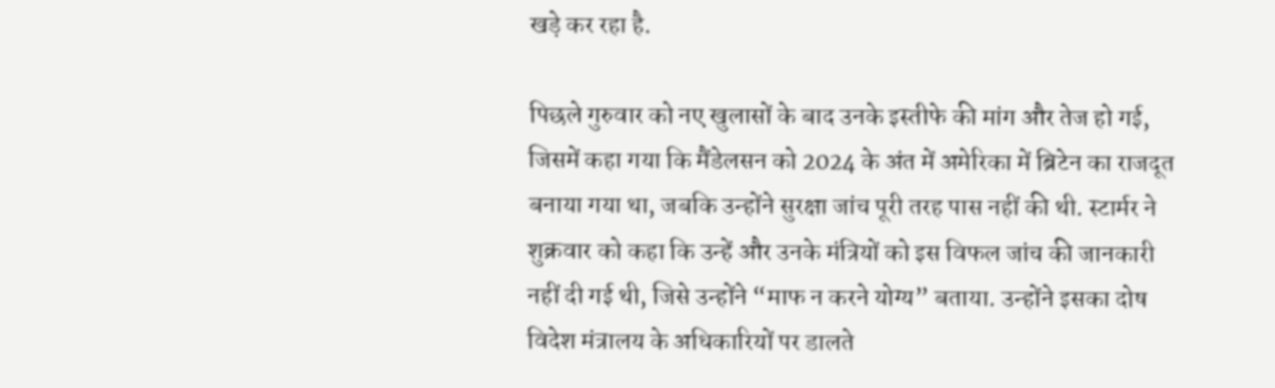खड़े कर रहा है.

पिछले गुरुवार को नए खुलासों के बाद उनके इस्तीफे की मांग और तेज हो गई, जिसमें कहा गया कि मैंडेलसन को 2024 के अंत में अमेरिका में ब्रिटेन का राजदूत बनाया गया था, जबकि उन्होंने सुरक्षा जांच पूरी तरह पास नहीं की थी. स्टार्मर ने शुक्रवार को कहा कि उन्हें और उनके मंत्रियों को इस विफल जांच की जानकारी नहीं दी गई थी, जिसे उन्होंने “माफ न करने योग्य” बताया. उन्होंने इसका दोष विदेश मंत्रालय के अधिकारियों पर डालते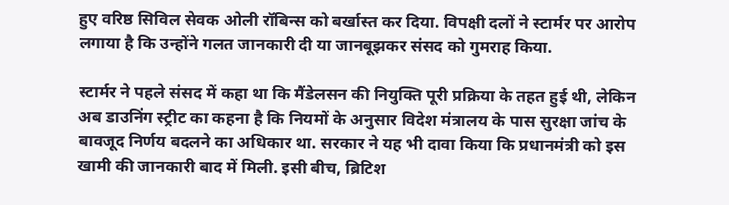हुए वरिष्ठ सिविल सेवक ओली रॉबिन्स को बर्खास्त कर दिया. विपक्षी दलों ने स्टार्मर पर आरोप लगाया है कि उन्होंने गलत जानकारी दी या जानबूझकर संसद को गुमराह किया.

स्टार्मर ने पहले संसद में कहा था कि मैंडेलसन की नियुक्ति पूरी प्रक्रिया के तहत हुई थी, लेकिन अब डाउनिंग स्ट्रीट का कहना है कि नियमों के अनुसार विदेश मंत्रालय के पास सुरक्षा जांच के बावजूद निर्णय बदलने का अधिकार था. सरकार ने यह भी दावा किया कि प्रधानमंत्री को इस खामी की जानकारी बाद में मिली. इसी बीच, ब्रिटिश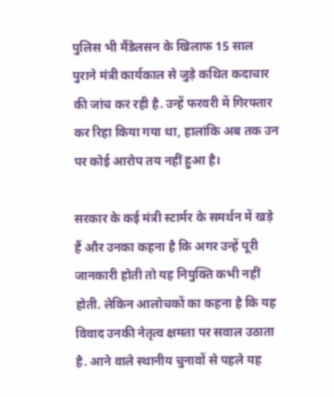पुलिस भी मैंडेलसन के खिलाफ 15 साल पुराने मंत्री कार्यकाल से जुड़े कथित कदाचार की जांच कर रही है. उन्हें फरवरी में गिरफ्तार कर रिहा किया गया था, हालांकि अब तक उन पर कोई आरोप तय नहीं हुआ है।

सरकार के कई मंत्री स्टार्मर के समर्थन में खड़े हैं और उनका कहना है कि अगर उन्हें पूरी जानकारी होती तो यह नियुक्ति कभी नहीं होती. लेकिन आलोचकों का कहना है कि यह विवाद उनकी नेतृत्व क्षमता पर सवाल उठाता है. आने वाले स्थानीय चुनावों से पहले यह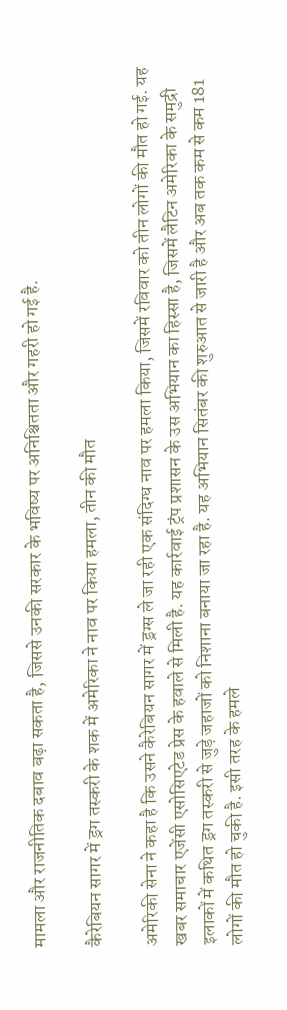मामला और राजनीतिक दबाव बढ़ा सकता है, जिससे उनकी सरकार के भविष्य पर अनिश्चितता और गहरी हो गई है.

कैरेबियन सागर में ड्रग तस्करी के शक में अमेरिका ने नाव पर किया हमला, तीन की मौत

अमेरिकी सेना ने कहा है कि उसने कैरेबियन सागर में ड्रग्स ले जा रही एक संदिग्ध नाव पर हमला किया, जिसमें रविवार को तीन लोगों की मौत हो गई. यह खबर समाचार एजेंसी एसोसिएटेड प्रेस के हवाले से मिली है. यह कार्रवाई ट्रंप प्रशासन के उस अभियान का हिस्सा है, जिसमें लैटिन अमेरिका के समुद्री इलाकों में कथित ड्रग तस्करी से जुड़े जहाजों को निशाना बनाया जा रहा है. यह अभियान सितंबर की शुरुआत से जारी है और अब तक कम से कम 181 लोगों की मौत हो चुकी है. इसी तरह के हमले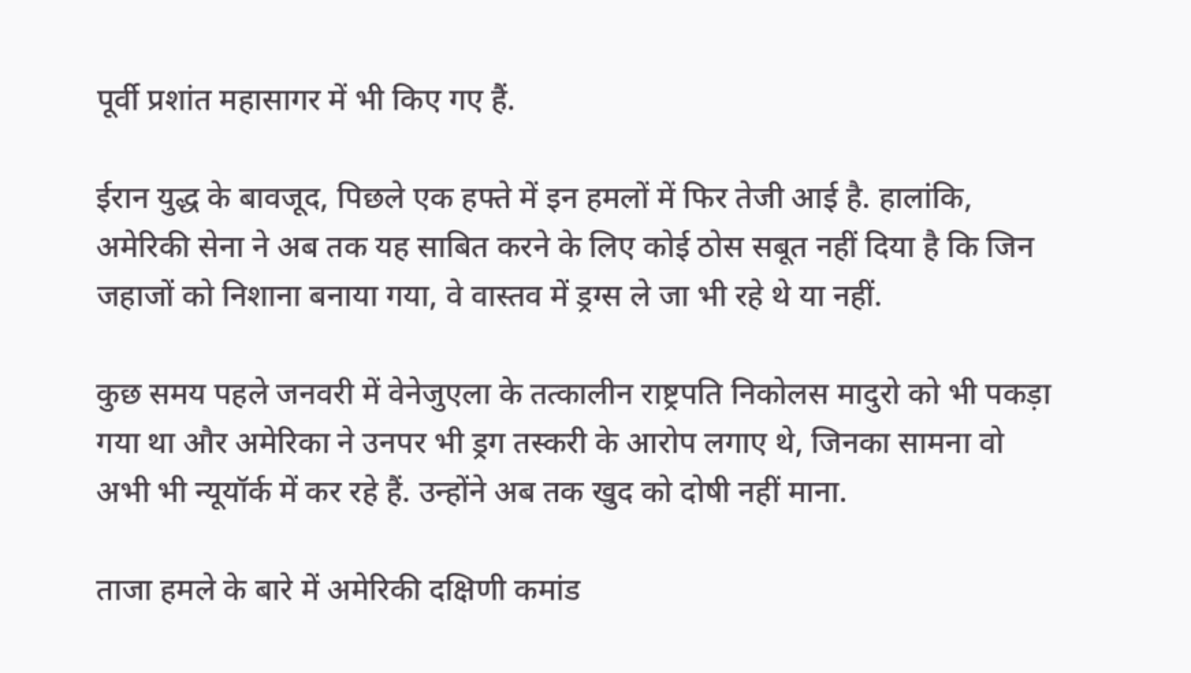पूर्वी प्रशांत महासागर में भी किए गए हैं.

ईरान युद्ध के बावजूद, पिछले एक हफ्ते में इन हमलों में फिर तेजी आई है. हालांकि, अमेरिकी सेना ने अब तक यह साबित करने के लिए कोई ठोस सबूत नहीं दिया है कि जिन जहाजों को निशाना बनाया गया, वे वास्तव में ड्रग्स ले जा भी रहे थे या नहीं.

कुछ समय पहले जनवरी में वेनेजुएला के तत्कालीन राष्ट्रपति निकोलस मादुरो को भी पकड़ा गया था और अमेरिका ने उनपर भी ड्रग तस्करी के आरोप लगाए थे, जिनका सामना वो अभी भी न्यूयॉर्क में कर रहे हैं. उन्होंने अब तक खुद को दोषी नहीं माना.

ताजा हमले के बारे में अमेरिकी दक्षिणी कमांड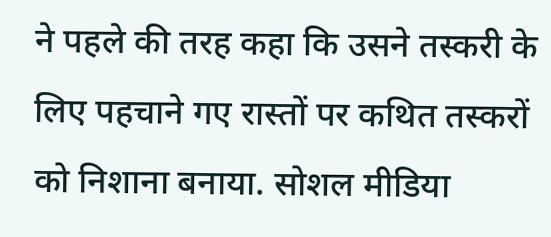ने पहले की तरह कहा कि उसने तस्करी के लिए पहचाने गए रास्तों पर कथित तस्करों को निशाना बनाया. सोशल मीडिया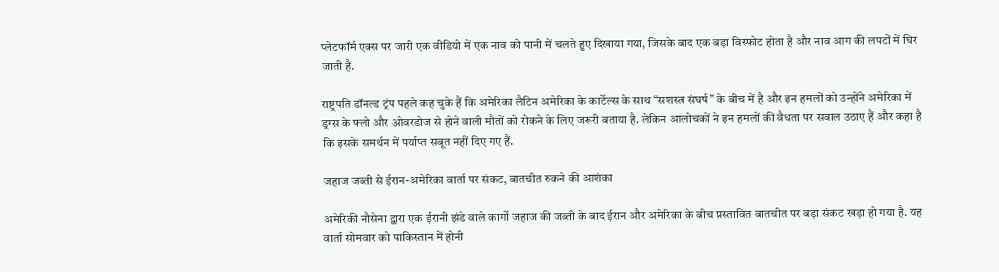प्लेटफॉर्म एक्स पर जारी एक वीडियो में एक नाव को पानी में चलते हुए दिखाया गया, जिसके बाद एक बड़ा विस्फोट होता है और नाव आग की लपटों में घिर जाती है.

राष्ट्रपति डॉनल्ड ट्रंप पहले कह चुके हैं कि अमेरिका लैटिन अमेरिका के कार्टेल्स के साथ “सशस्त्र संघर्ष” के बीच में है और इन हमलों को उन्होंने अमेरिका में ड्रग्स के फ्लो और ओवरडोज से होने वाली मौतों को रोकने के लिए जरूरी बताया है. लेकिन आलोचकों ने इन हमलों की वैधता पर सवाल उठाए हैं और कहा है कि इसके समर्थन में पर्याप्त सबूत नहीं दिए गए हैं.

जहाज जब्ती से ईरान-अमेरिका वार्ता पर संकट, बातचीत रुकने की आशंका

अमेरिकी नौसेना द्वारा एक ईरानी झंडे वाले कार्गो जहाज की जब्ती के बाद ईरान और अमेरिका के बीच प्रस्तावित बातचीत पर बड़ा संकट खड़ा हो गया है. यह वार्ता सोमवार को पाकिस्तान में होनी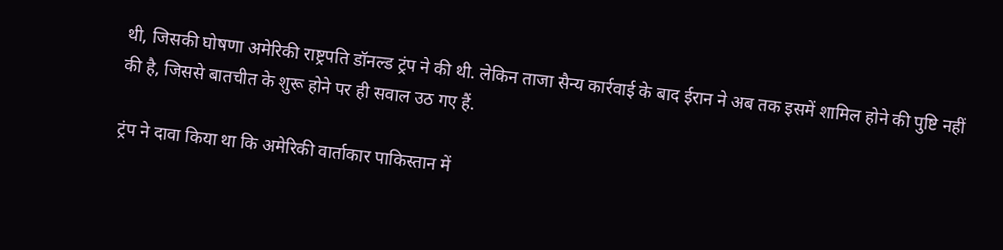थी, जिसकी घोषणा अमेरिकी राष्ट्रपति डॉनल्ड ट्रंप ने की थी. लेकिन ताजा सैन्य कार्रवाई के बाद ईरान ने अब तक इसमें शामिल होने की पुष्टि नहीं की है, जिससे बातचीत के शुरू होने पर ही सवाल उठ गए हैं.

ट्रंप ने दावा किया था कि अमेरिकी वार्ताकार पाकिस्तान में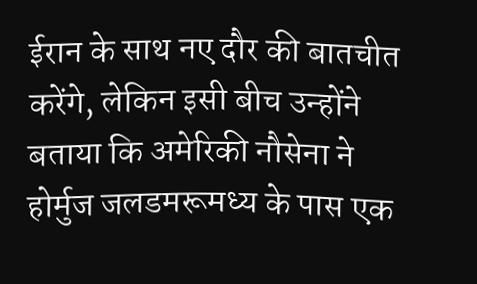ईरान के साथ नए दौर की बातचीत करेंगे, लेकिन इसी बीच उन्होंने बताया कि अमेरिकी नौसेना ने होर्मुज जलडमरूमध्य के पास एक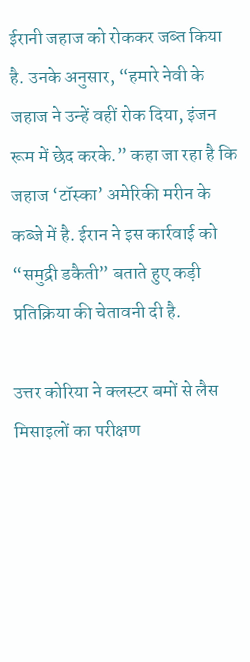ईरानी जहाज को रोककर जब्त किया है. उनके अनुसार, “हमारे नेवी के जहाज ने उन्हें वहीं रोक दिया, इंजन रूम में छेद करके.” कहा जा रहा है कि जहाज ‘टॉस्का’ अमेरिकी मरीन के कब्जे में है. ईरान ने इस कार्रवाई को “समुद्री डकैती” बताते हुए कड़ी प्रतिक्रिया की चेतावनी दी है.

उत्तर कोरिया ने क्लस्टर बमों से लैस मिसाइलों का परीक्षण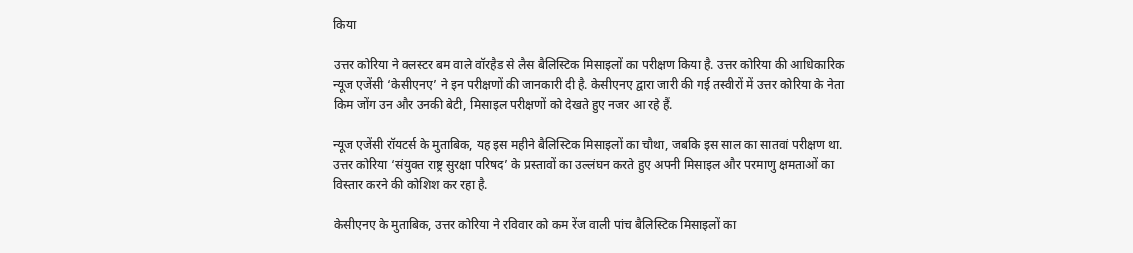किया

उत्तर कोरिया ने क्लस्टर बम वाले वॉरहैड से लैस बैलिस्टिक मिसाइलों का परीक्षण किया है. उत्तर कोरिया की आधिकारिक न्यूज एजेंसी ‘केसीएनए’ ने इन परीक्षणों की जानकारी दी है. केसीएनए द्वारा जारी की गई तस्वीरों में उत्तर कोरिया के नेता किम जोंग उन और उनकी बेटी, मिसाइल परीक्षणों को देखते हुए नजर आ रहे हैं.

न्यूज एजेंसी रॉयटर्स के मुताबिक, यह इस महीने बैलिस्टिक मिसाइलों का चौथा, जबकि इस साल का सातवां परीक्षण था. उत्तर कोरिया ‘संयुक्त राष्ट्र सुरक्षा परिषद’ के प्रस्तावों का उल्लंघन करते हुए अपनी मिसाइल और परमाणु क्षमताओं का विस्तार करने की कोशिश कर रहा है.

केसीएनए के मुताबिक, उत्तर कोरिया ने रविवार को कम रेंज वाली पांच बैलिस्टिक मिसाइलों का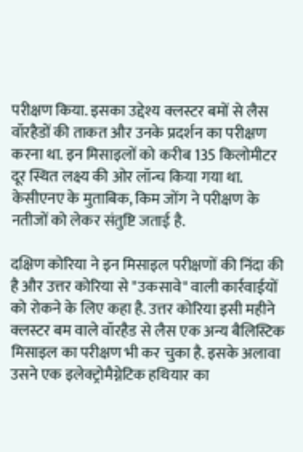परीक्षण किया. इसका उद्देश्य क्लस्टर बमों से लैस वॉरहैडों की ताकत और उनके प्रदर्शन का परीक्षण करना था. इन मिसाइलों को करीब 135 किलोमीटर दूर स्थित लक्ष्य की ओर लॉन्च किया गया था. केसीएनए के मुताबिक, किम जोंग ने परीक्षण के नतीजों को लेकर संतुष्टि जताई है.

दक्षिण कोरिया ने इन मिसाइल परीक्षणों की निंदा की है और उत्तर कोरिया से "उकसावे" वाली कार्रवाईयों को रोकने के लिए कहा है. उत्तर कोरिया इसी महीने क्लस्टर बम वाले वॉरहैड से लैस एक अन्य बैलिस्टिक मिसाइल का परीक्षण भी कर चुका है. इसके अलावा उसने एक इलेक्ट्रोमैग्नेटिक हथियार का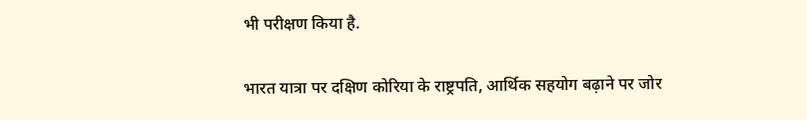भी परीक्षण किया है.

भारत यात्रा पर दक्षिण कोरिया के राष्ट्रपति, आर्थिक सहयोग बढ़ाने पर जोर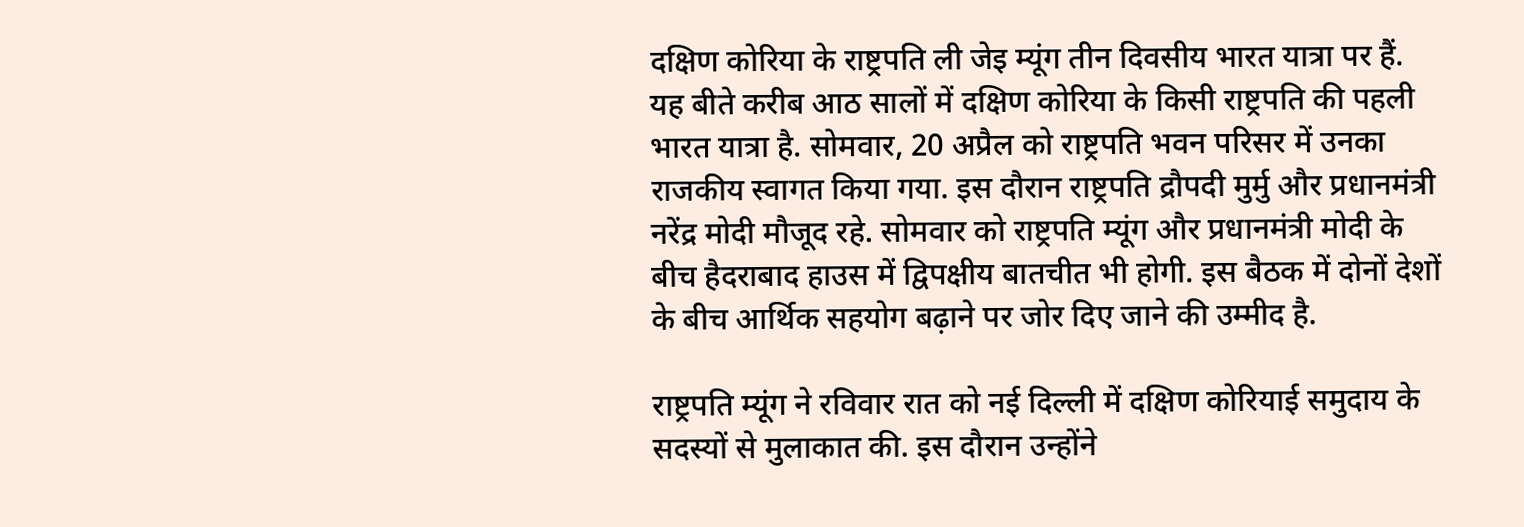दक्षिण कोरिया के राष्ट्रपति ली जेइ म्यूंग तीन दिवसीय भारत यात्रा पर हैं. यह बीते करीब आठ सालों में दक्षिण कोरिया के किसी राष्ट्रपति की पहली भारत यात्रा है. सोमवार, 20 अप्रैल को राष्ट्रपति भवन परिसर में उनका राजकीय स्वागत किया गया. इस दौरान राष्ट्रपति द्रौपदी मुर्मु और प्रधानमंत्री नरेंद्र मोदी मौजूद रहे. सोमवार को राष्ट्रपति म्यूंग और प्रधानमंत्री मोदी के बीच हैदराबाद हाउस में द्विपक्षीय बातचीत भी होगी. इस बैठक में दोनों देशों के बीच आर्थिक सहयोग बढ़ाने पर जोर दिए जाने की उम्मीद है.

राष्ट्रपति म्यूंग ने रविवार रात को नई दिल्ली में दक्षिण कोरियाई समुदाय के सदस्यों से मुलाकात की. इस दौरान उन्होंने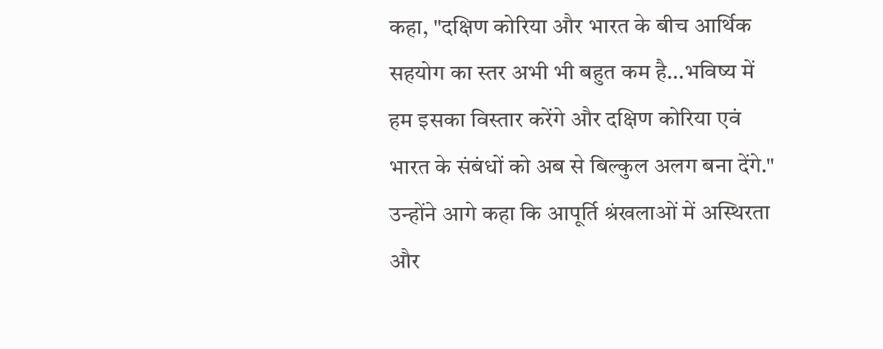कहा, "दक्षिण कोरिया और भारत के बीच आर्थिक सहयोग का स्तर अभी भी बहुत कम है…भविष्य में हम इसका विस्तार करेंगे और दक्षिण कोरिया एवं भारत के संबंधों को अब से बिल्कुल अलग बना देंगे." उन्होंने आगे कहा कि आपूर्ति श्रंखलाओं में अस्थिरता और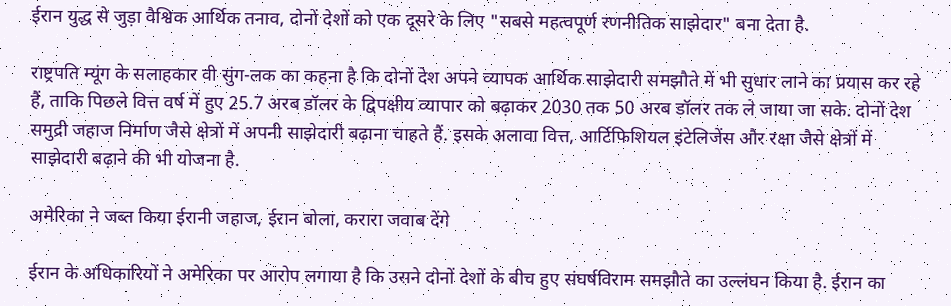ईरान युद्ध से जुड़ा वैश्विक आर्थिक तनाव, दोनों देशों को एक दूसरे के लिए "सबसे महत्वपूर्ण रणनीतिक साझेदार" बना देता है.

राष्ट्रपति म्यूंग के सलाहकार वी सुंग-लक का कहना है कि दोनों देश अपने व्यापक आर्थिक साझेदारी समझौते में भी सुधार लाने का प्रयास कर रहे हैं, ताकि पिछले वित्त वर्ष में हुए 25.7 अरब डॉलर के द्विपक्षीय व्यापार को बढ़ाकर 2030 तक 50 अरब डॉलर तक ले जाया जा सके. दोनों देश समुद्री जहाज निर्माण जैसे क्षेत्रों में अपनी साझेदारी बढ़ाना चाहते हैं. इसके अलावा वित्त, आर्टिफिशियल इंटेलिजेंस और रक्षा जैसे क्षेत्रों में साझेदारी बढ़ाने की भी योजना है.

अमेरिका ने जब्त किया ईरानी जहाज, ईरान बोला, करारा जवाब देंगे

ईरान के अधिकारियों ने अमेरिका पर आरोप लगाया है कि उसने दोनों देशों के बीच हुए संघर्षविराम समझौते का उल्लंघन किया है. ईरान का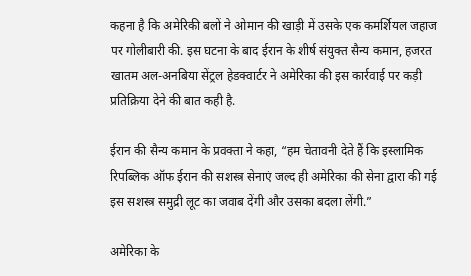कहना है कि अमेरिकी बलों ने ओमान की खाड़ी में उसके एक कमर्शियल जहाज पर गोलीबारी की. इस घटना के बाद ईरान के शीर्ष संयुक्त सैन्य कमान, हजरत खातम अल-अनबिया सेंट्रल हेडक्वार्टर ने अमेरिका की इस कार्रवाई पर कड़ी प्रतिक्रिया देने की बात कही है.

ईरान की सैन्य कमान के प्रवक्ता ने कहा, “हम चेतावनी देते हैं कि इस्लामिक रिपब्लिक ऑफ ईरान की सशस्त्र सेनाएं जल्द ही अमेरिका की सेना द्वारा की गई इस सशस्त्र समुद्री लूट का जवाब देंगी और उसका बदला लेंगी.”

अमेरिका के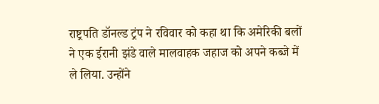राष्ट्रपति डॉनल्ड ट्रंप ने रविवार को कहा था कि अमेरिकी बलों ने एक ईरानी झंडे वाले मालवाहक जहाज को अपने कब्जे में ले लिया. उन्होंने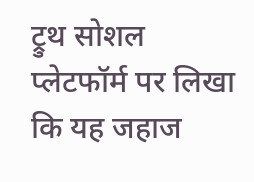ट्रुथ सोशल प्लेटफॉर्म पर लिखा कि यह जहाज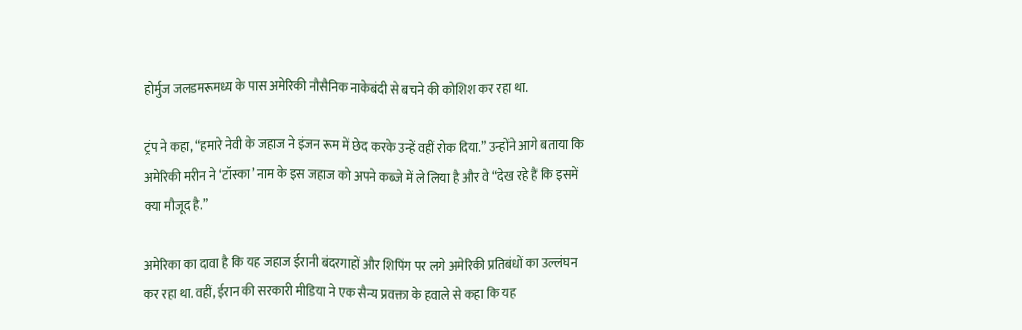होर्मुज जलडमरूमध्य के पास अमेरिकी नौसैनिक नाकेबंदी से बचने की कोशिश कर रहा था.

ट्रंप ने कहा, “हमारे नेवी के जहाज ने इंजन रूम में छेद करके उन्हें वहीं रोक दिया.” उन्होंने आगे बताया कि अमेरिकी मरीन ने ‘टॉस्का’ नाम के इस जहाज को अपने कब्जे में ले लिया है और वे “देख रहे हैं कि इसमें क्या मौजूद है.”

अमेरिका का दावा है कि यह जहाज ईरानी बंदरगाहों और शिपिंग पर लगे अमेरिकी प्रतिबंधों का उल्लंघन कर रहा था. वहीं, ईरान की सरकारी मीडिया ने एक सैन्य प्रवक्ता के हवाले से कहा कि यह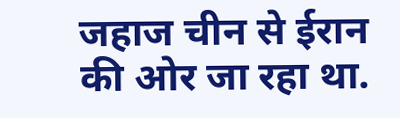जहाज चीन से ईरान की ओर जा रहा था.